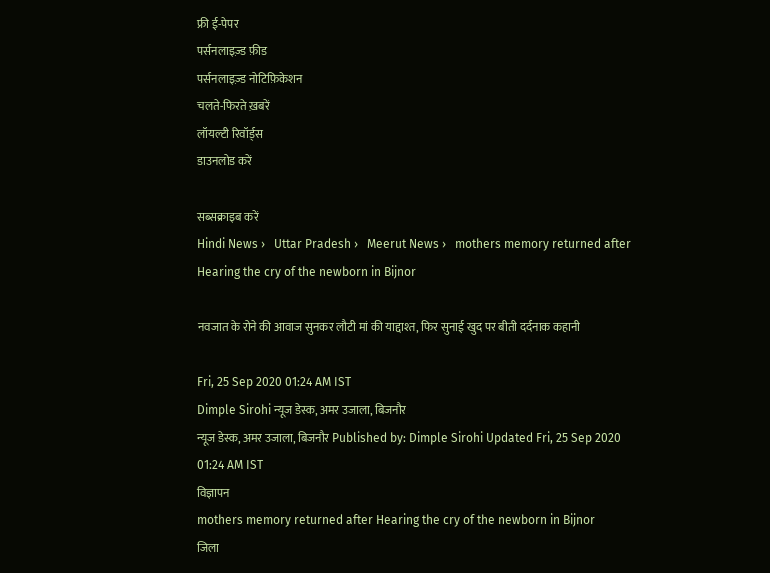फ्री ई-पेपर
पर्सनलाइज़्ड फ़ीड
पर्सनलाइज़्ड नोटिफ़िकेशन
चलते-फिरते ख़बरें
लॉयल्टी रिवॉर्ड्स
डाउनलोड करें

सब्सक्राइब करें
Hindi News ›   Uttar Pradesh ›   Meerut News ›   mothers memory returned after Hearing the cry of the newborn in Bijnor

नवजात के रोने की आवाज सुनकर लौटी मां की याद्दाश्त, फिर सुनाई खुद पर बीती दर्दनाक कहानी

Fri, 25 Sep 2020 01:24 AM IST
Dimple Sirohi न्यूज डेस्क, अमर उजाला, बिजनौर
न्यूज डेस्क, अमर उजाला, बिजनौर Published by: Dimple Sirohi Updated Fri, 25 Sep 2020 01:24 AM IST
विज्ञापन
mothers memory returned after Hearing the cry of the newborn in Bijnor
जिला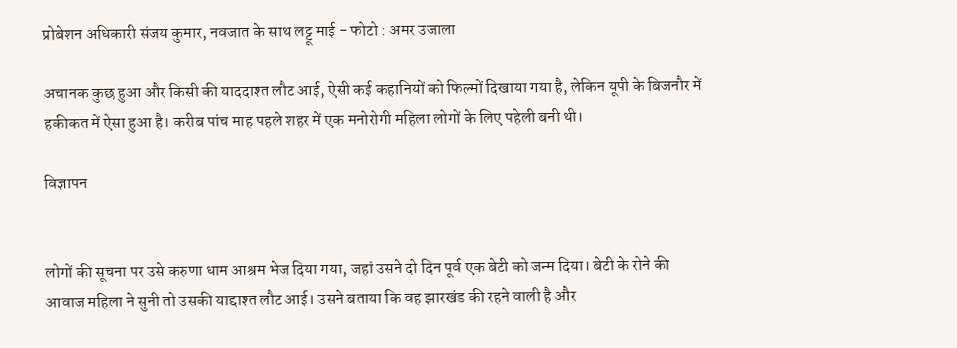प्रोबेशन अधिकारी संजय कुमार, नवजात के साथ लट्टू माई - फोटो : अमर उजाला

अचानक कुछ हुआ और किसी की याददाश्त लौट आई, ऐसी कई कहानियों को फिल्मों दिखाया गया है, लेकिन यूपी के बिजनौर में हकीकत में ऐसा हुआ है। करीब पांच माह पहले शहर में एक मनोरोगी महिला लोगों के लिए पहेली बनी थी।

विज्ञापन


लोगों की सूचना पर उसे करुणा धाम आश्रम भेज दिया गया, जहां उसने दो दिन पूर्व एक बेटी को जन्म दिया। बेटी के रोने की आवाज महिला ने सुनी तो उसकी याद्दाश्त लौट आई। उसने बताया कि वह झारखंड की रहने वाली है और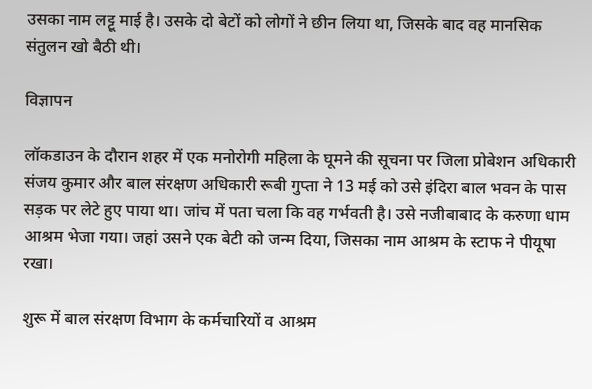उसका नाम लट्टू माई है। उसके दो बेटों को लोगों ने छीन लिया था, जिसके बाद वह मानसिक संतुलन खो बैठी थी।

विज्ञापन

लॉकडाउन के दौरान शहर में एक मनोरोगी महिला के घूमने की सूचना पर जिला प्रोबेशन अधिकारी संजय कुमार और बाल संरक्षण अधिकारी रूबी गुप्ता ने 13 मई को उसे इंदिरा बाल भवन के पास सड़क पर लेटे हुए पाया था। जांच में पता चला कि वह गर्भवती है। उसे नजीबाबाद के करुणा धाम आश्रम भेजा गया। जहां उसने एक बेटी को जन्म दिया, जिसका नाम आश्रम के स्टाफ ने पीयूषा रखा।

शुरू में बाल संरक्षण विभाग के कर्मचारियों व आश्रम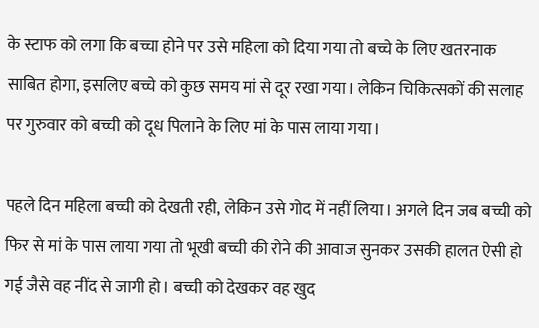के स्टाफ को लगा कि बच्चा होने पर उसे महिला को दिया गया तो बच्चे के लिए खतरनाक साबित होगा, इसलिए बच्चे को कुछ समय मां से दूर रखा गया। लेकिन चिकित्सकों की सलाह पर गुरुवार को बच्ची को दूध पिलाने के लिए मां के पास लाया गया।

पहले दिन महिला बच्ची को देखती रही, लेकिन उसे गोद में नहीं लिया। अगले दिन जब बच्ची को फिर से मां के पास लाया गया तो भूखी बच्ची की रोने की आवाज सुनकर उसकी हालत ऐसी हो गई जैसे वह नींद से जागी हो। बच्ची को देखकर वह खुद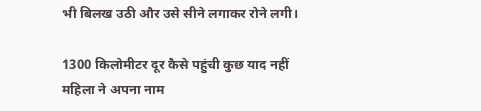भी बिलख उठी और उसे सीने लगाकर रोने लगी।

1300 किलोमीटर दूर कैसे पहुंची कुछ याद नहीं
महिला ने अपना नाम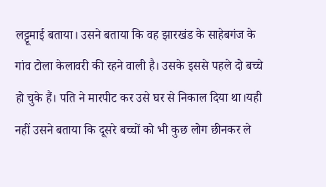लट्टूमाई बताया। उसने बताया कि वह झारखंड के साहेबगंज के गांव टोला केलावरी की रहने वाली है। उसके इससे पहले दो बच्चे हो चुके हैं। पति ने मारपीट कर उसे घर से निकाल दिया था।यही नहीं उसने बताया कि दूसरे बच्चों को भी कुछ लोग छीनकर ले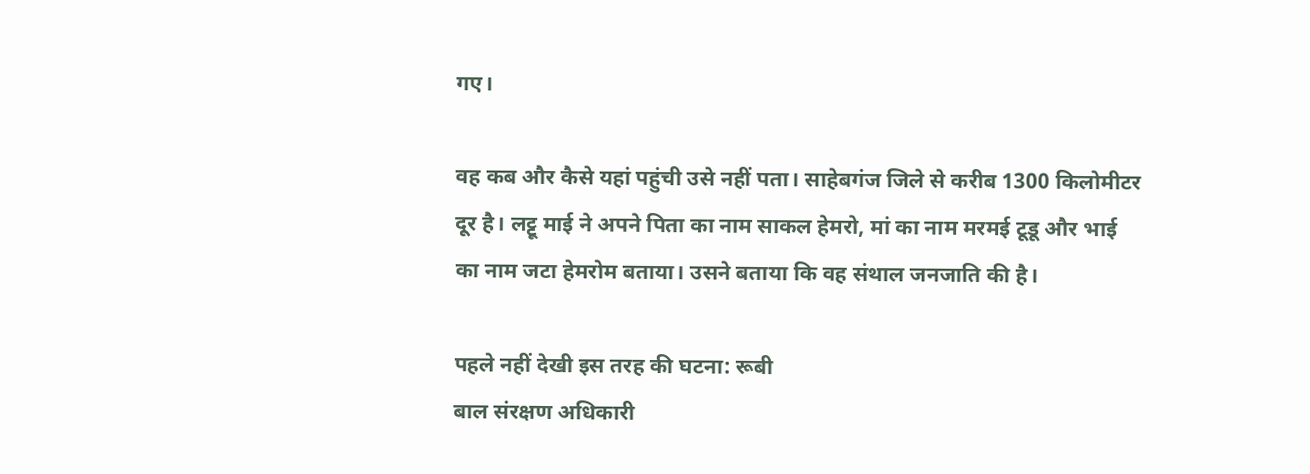गए।

वह कब और कैसे यहां पहुंची उसे नहीं पता। साहेबगंज जिले से करीब 1300 किलोमीटर दूर है। लट्टू माई ने अपने पिता का नाम साकल हेमरो, मां का नाम मरमई टूडू और भाई का नाम जटा हेमरोम बताया। उसने बताया कि वह संथाल जनजाति की है।

पहले नहीं देखी इस तरह की घटना: रूबी
बाल संरक्षण अधिकारी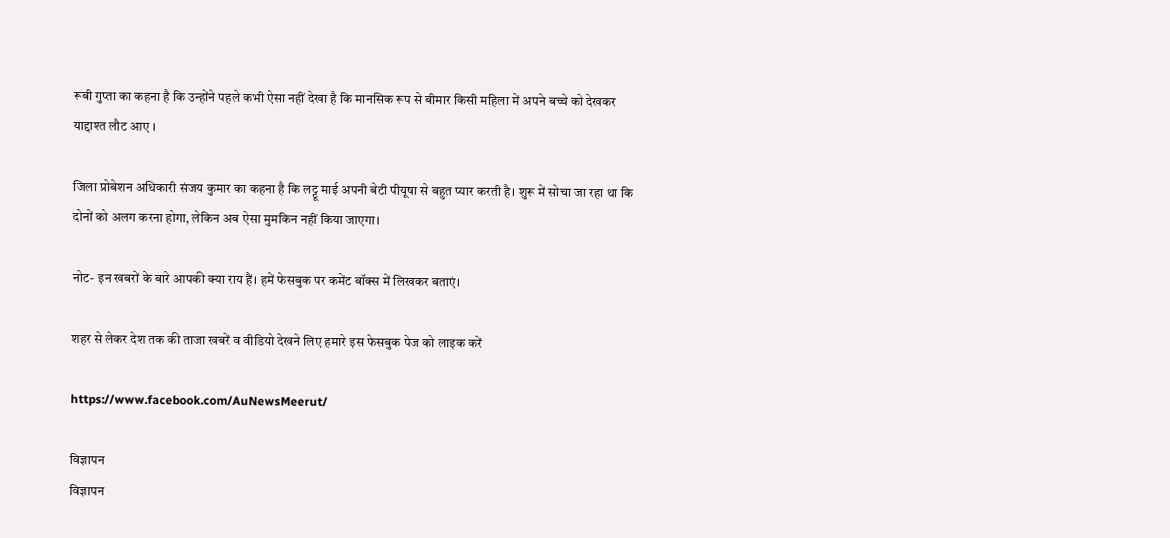रूबी गुप्ता का कहना है कि उन्होंने पहले कभी ऐसा नहीं देखा है कि मानसिक रूप से बीमार किसी महिला में अपने बच्चे को देखकर याद्दाश्त लौट आए ।

जिला प्रोबेशन अधिकारी संजय कुमार का कहना है कि लट्टू माई अपनी बेटी पीयूषा से बहुत प्यार करती है। शुरू में सोचा जा रहा था कि दोनों को अलग करना होगा, लेकिन अब ऐसा मुमकिन नहीं किया जाएगा।

नोट- इन खबरों के बारे आपकी क्या राय हैं। हमें फेसबुक पर कमेंट बॉक्स में लिखकर बताएं।

शहर से लेकर देश तक की ताजा खबरें व वीडियो देखने लिए हमारे इस फेसबुक पेज को लाइक करें

https://www.facebook.com/AuNewsMeerut/

विज्ञापन
विज्ञापन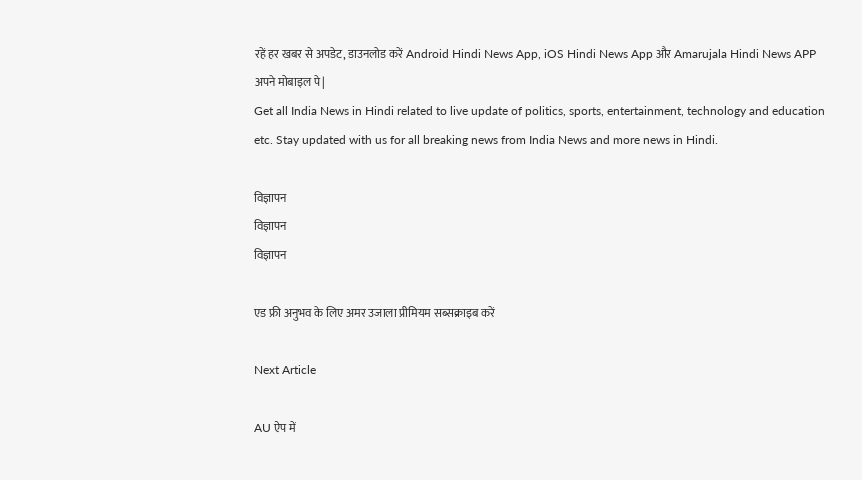रहें हर खबर से अपडेट, डाउनलोड करें Android Hindi News App, iOS Hindi News App और Amarujala Hindi News APP अपने मोबाइल पे|
Get all India News in Hindi related to live update of politics, sports, entertainment, technology and education etc. Stay updated with us for all breaking news from India News and more news in Hindi.

विज्ञापन
विज्ञापन
विज्ञापन

एड फ्री अनुभव के लिए अमर उजाला प्रीमियम सब्सक्राइब करें

Next Article

AU ऐप में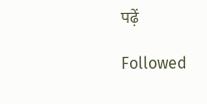पढ़ें

Followed